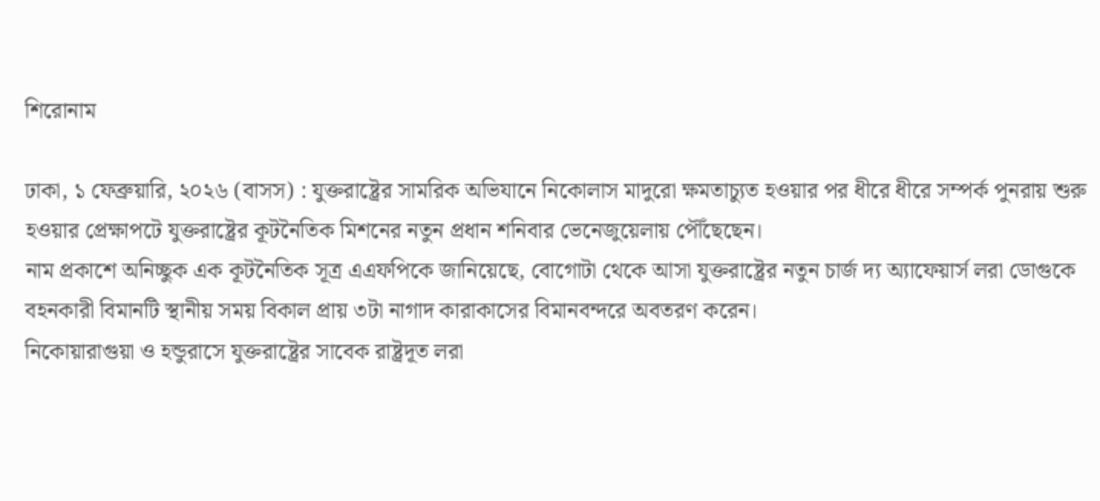শিরোনাম

ঢাকা, ১ ফেব্রুয়ারি, ২০২৬ (বাসস) : যুক্তরাষ্ট্রের সামরিক অভিযানে নিকোলাস মাদুরো ক্ষমতাচ্যুত হওয়ার পর ধীরে ধীরে সম্পর্ক পুনরায় শুরু হওয়ার প্রেক্ষাপটে যুক্তরাষ্ট্রের কূটনৈতিক মিশনের নতুন প্রধান শনিবার ভেনেজুয়েলায় পৌঁছেছেন।
নাম প্রকাশে অনিচ্ছুক এক কূটনৈতিক সূত্র এএফপিকে জানিয়েছে, বোগোটা থেকে আসা যুক্তরাষ্ট্রের নতুন চার্জ দ্য অ্যাফেয়ার্স লরা ডোগুকে বহনকারী বিমানটি স্থানীয় সময় বিকাল প্রায় ৩টা নাগাদ কারাকাসের বিমানবন্দরে অবতরণ করেন।
নিকোয়ারাগুয়া ও হন্ডুরাসে যুক্তরাষ্ট্রের সাবেক রাষ্ট্রদূত লরা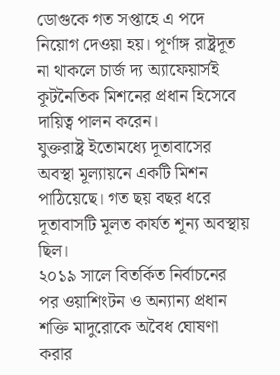ডোগুকে গত সপ্তাহে এ পদে নিয়োগ দেওয়া হয়। পূর্ণাঙ্গ রাষ্ট্রদূত না থাকলে চার্জ দ্য অ্যাফেয়ার্সই কূটনৈতিক মিশনের প্রধান হিসেবে দায়িত্ব পালন করেন।
যুক্তরাষ্ট্র ইতোমধ্যে দূতাবাসের অবস্থা মূল্যায়নে একটি মিশন পাঠিয়েছে। গত ছয় বছর ধরে দূতাবাসটি মূলত কার্যত শূন্য অবস্থায় ছিল।
২০১৯ সালে বিতর্কিত নির্বাচনের পর ওয়াশিংটন ও অন্যান্য প্রধান শক্তি মাদুরোকে অবৈধ ঘোষণা করার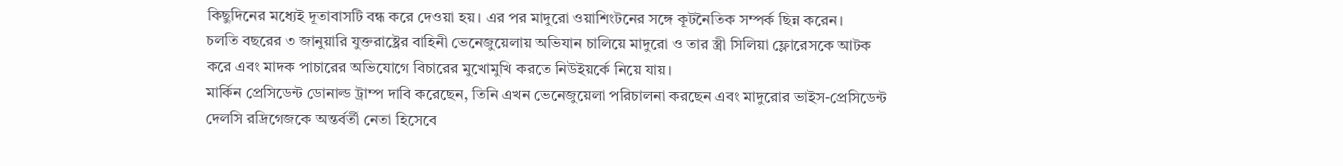কিছুদিনের মধ্যেই দূতাবাসটি বন্ধ করে দেওয়া হয়। এর পর মাদুরো ওয়াশিংটনের সঙ্গে কূটনৈতিক সম্পর্ক ছিন্ন করেন।
চলতি বছরের ৩ জানুয়ারি যুক্তরাষ্ট্রের বাহিনী ভেনেজুয়েলায় অভিযান চালিয়ে মাদুরো ও তার স্ত্রী সিলিয়া ফ্লোরেসকে আটক করে এবং মাদক পাচারের অভিযোগে বিচারের মুখোমুখি করতে নিউইয়র্কে নিয়ে যায়।
মার্কিন প্রেসিডেন্ট ডোনাল্ড ট্রাম্প দাবি করেছেন, তিনি এখন ভেনেজুয়েলা পরিচালনা করছেন এবং মাদুরোর ভাইস-প্রেসিডেন্ট দেলসি রদ্রিগেজকে অন্তর্বর্তী নেতা হিসেবে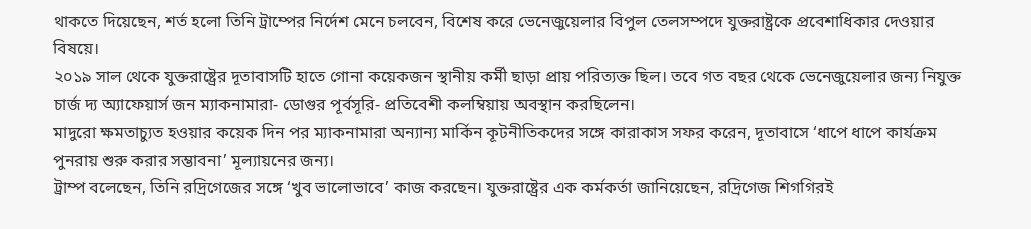থাকতে দিয়েছেন, শর্ত হলো তিনি ট্রাম্পের নির্দেশ মেনে চলবেন, বিশেষ করে ভেনেজুয়েলার বিপুল তেলসম্পদে যুক্তরাষ্ট্রকে প্রবেশাধিকার দেওয়ার বিষয়ে।
২০১৯ সাল থেকে যুক্তরাষ্ট্রের দূতাবাসটি হাতে গোনা কয়েকজন স্থানীয় কর্মী ছাড়া প্রায় পরিত্যক্ত ছিল। তবে গত বছর থেকে ভেনেজুয়েলার জন্য নিযুক্ত চার্জ দ্য অ্যাফেয়ার্স জন ম্যাকনামারা- ডোগুর পূর্বসূরি- প্রতিবেশী কলম্বিয়ায় অবস্থান করছিলেন।
মাদুরো ক্ষমতাচ্যুত হওয়ার কয়েক দিন পর ম্যাকনামারা অন্যান্য মার্কিন কূটনীতিকদের সঙ্গে কারাকাস সফর করেন, দূতাবাসে ‘ধাপে ধাপে কার্যক্রম পুনরায় শুরু করার সম্ভাবনা’ মূল্যায়নের জন্য।
ট্রাম্প বলেছেন, তিনি রদ্রিগেজের সঙ্গে ‘খুব ভালোভাবে’ কাজ করছেন। যুক্তরাষ্ট্রের এক কর্মকর্তা জানিয়েছেন, রদ্রিগেজ শিগগিরই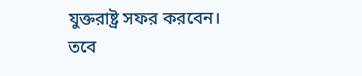যুক্তরাষ্ট্র সফর করবেন।
তবে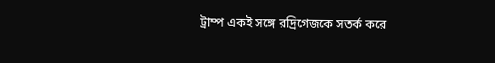ট্রাম্প একই সঙ্গে রদ্রিগেজকে সতর্ক করে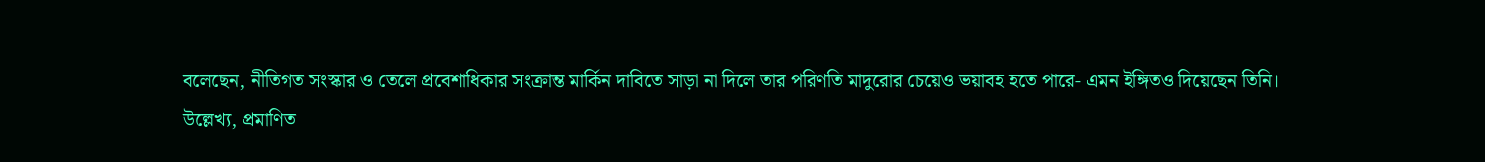বলেছেন, নীতিগত সংস্কার ও তেলে প্রবেশাধিকার সংক্রান্ত মার্কিন দাবিতে সাড়া না দিলে তার পরিণতি মাদুরোর চেয়েও ভয়াবহ হতে পারে- এমন ইঙ্গিতও দিয়েছেন তিনি।
উল্লেখ্য, প্রমাণিত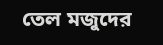তেল মজুদের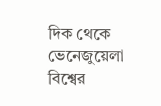দিক থেকে ভেনেজুয়েলা বিশ্বের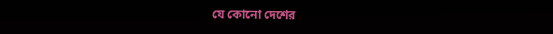যে কোনো দেশের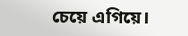চেয়ে এগিয়ে।